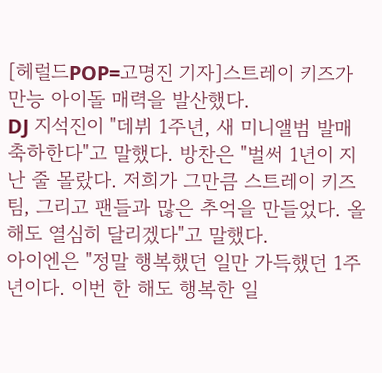[헤럴드POP=고명진 기자]스트레이 키즈가 만능 아이돌 매력을 발산했다.
DJ 지석진이 "데뷔 1주년, 새 미니앨범 발매 축하한다"고 말했다. 방찬은 "벌써 1년이 지난 줄 몰랐다. 저희가 그만큼 스트레이 키즈 팀, 그리고 팬들과 많은 추억을 만들었다. 올해도 열심히 달리겠다"고 말했다.
아이엔은 "정말 행복했던 일만 가득했던 1주년이다. 이번 한 해도 행복한 일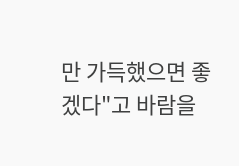만 가득했으면 좋겠다"고 바람을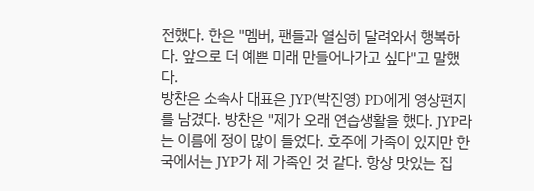전했다. 한은 "멤버, 팬들과 열심히 달려와서 행복하다. 앞으로 더 예쁜 미래 만들어나가고 싶다"고 말했다.
방찬은 소속사 대표은 JYP(박진영) PD에게 영상편지를 남겼다. 방찬은 "제가 오래 연습생활을 했다. JYP라는 이름에 정이 많이 들었다. 호주에 가족이 있지만 한국에서는 JYP가 제 가족인 것 같다. 항상 맛있는 집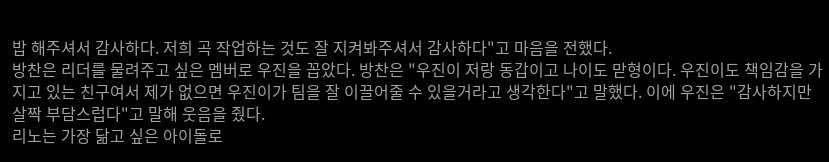밥 해주셔서 감사하다. 저희 곡 작업하는 것도 잘 지켜봐주셔서 감사하다"고 마음을 전했다.
방찬은 리더를 물려주고 싶은 멤버로 우진을 꼽았다. 방찬은 "우진이 저랑 동갑이고 나이도 맏형이다. 우진이도 책임감을 가지고 있는 친구여서 제가 없으면 우진이가 팀을 잘 이끌어줄 수 있을거라고 생각한다"고 말했다. 이에 우진은 "감사하지만 살짝 부담스럽다"고 말해 웃음을 줬다.
리노는 가장 닮고 싶은 아이돌로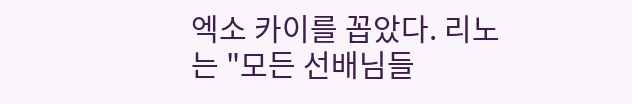엑소 카이를 꼽았다. 리노는 "모든 선배님들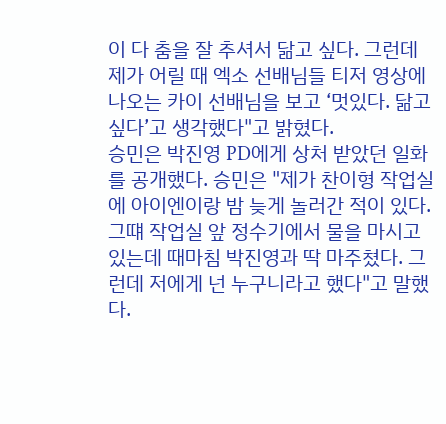이 다 춤을 잘 추셔서 닮고 싶다. 그런데 제가 어릴 때 엑소 선배님들 티저 영상에 나오는 카이 선배님을 보고 ‘멋있다. 닮고 싶다’고 생각했다"고 밝혔다.
승민은 박진영 PD에게 상처 받았던 일화를 공개했다. 승민은 "제가 찬이형 작업실에 아이엔이랑 밤 늦게 놀러간 적이 있다. 그떄 작업실 앞 정수기에서 물을 마시고 있는데 때마침 박진영과 딱 마주쳤다. 그런데 저에게 넌 누구니라고 했다"고 말했다.